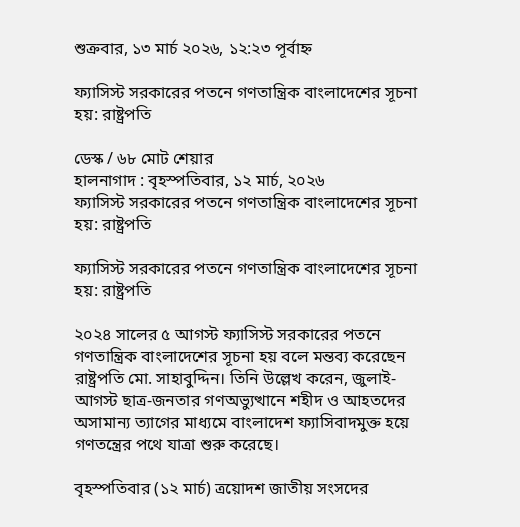শুক্রবার, ১৩ মার্চ ২০২৬, ১২:২৩ পূর্বাহ্ন

ফ্যাসিস্ট সরকারের পতনে গণতান্ত্রিক বাংলাদেশের সূচনা হয়: রাষ্ট্রপতি

ডেস্ক / ৬৮ মোট শেয়ার
হালনাগাদ : বৃহস্পতিবার, ১২ মার্চ, ২০২৬
ফ্যাসিস্ট সরকারের পতনে গণতান্ত্রিক বাংলাদেশের সূচনা হয়: রাষ্ট্রপতি

ফ্যাসিস্ট সরকারের পতনে গণতান্ত্রিক বাংলাদেশের সূচনা হয়: রাষ্ট্রপতি

২০২৪ সালের ৫ আগস্ট ফ্যাসিস্ট সরকারের পতনে গণতান্ত্রিক বাংলাদেশের সূচনা হয় বলে মন্তব্য করেছেন রাষ্ট্রপতি মো. সাহাবুদ্দিন। তিনি উল্লেখ করেন, জুলাই-আগস্ট ছাত্র-জনতার গণঅভ্যুত্থানে শহীদ ও আহতদের অসামান্য ত্যাগের মাধ্যমে বাংলাদেশ ফ্যাসিবাদমুক্ত হয়ে গণতন্ত্রের পথে যাত্রা শুরু করেছে।

বৃহস্পতিবার (১২ মার্চ) ত্রয়োদশ জাতীয় সংসদের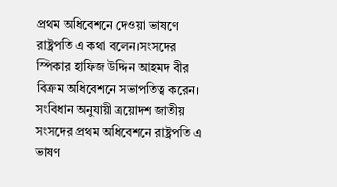প্রথম অধিবেশনে দেওয়া ভাষণে রাষ্ট্রপতি এ কথা বলেন।সংসদের স্পিকার হাফিজ উদ্দিন আহমদ বীর বিক্রম অধিবেশনে সভাপতিত্ব করেন। সংবিধান অনুযায়ী ত্রয়োদশ জাতীয় সংসদের প্রথম অধিবেশনে রাষ্ট্রপতি এ ভাষণ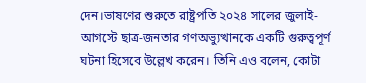দেন।ভাষণের শুরুতে রাষ্ট্রপতি ২০২৪ সালের জুলাই-আগস্টে ছাত্র-জনতার গণঅভ্যুত্থানকে একটি গুরুত্বপূর্ণ ঘটনা হিসেবে উল্লেখ করেন। তিনি এও বলেন, কোটা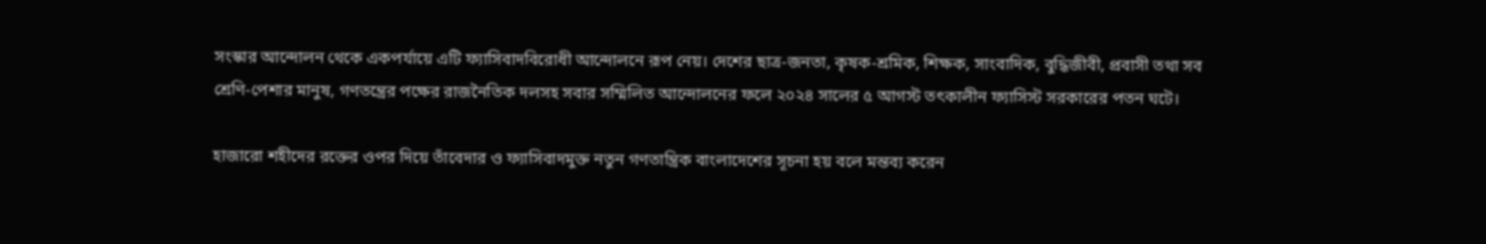সংস্কার আন্দোলন থেকে একপর্যায়ে এটি ফ্যাসিবাদবিরোধী আন্দোলনে রূপ নেয়। দেশের ছাত্র-জনতা, কৃষক-শ্রমিক, শিক্ষক, সাংবাদিক, বুদ্ধিজীবী, প্রবাসী তথা সব শ্রেণি-পেশার মানুষ, গণতন্ত্রের পক্ষের রাজনৈতিক দলসহ সবার সম্মিলিত আন্দোলনের ফলে ২০২৪ সালের ৫ আগস্ট তৎকালীন ফ্যাসিস্ট সরকারের পতন ঘটে।

হাজারো শহীদের রক্তের ওপর দিয়ে তাঁবেদার ও ফ্যাসিবাদমুক্ত নতুন গণতান্ত্রিক বাংলাদেশের সূচনা হয় বলে মন্তব্য করেন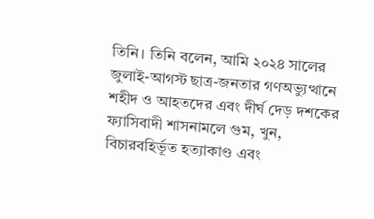তিনি। তিনি বলেন, আমি ২০২৪ সালের জুলাই-আগস্ট ছাত্র-জনতার গণঅভ্যুত্থানে শহীদ ও আহতদের এবং দীর্ঘ দেড় দশকের ফ্যাসিবাদী শাসনামলে গুম, খুন, বিচারবহির্ভূত হত্যাকাণ্ড এবং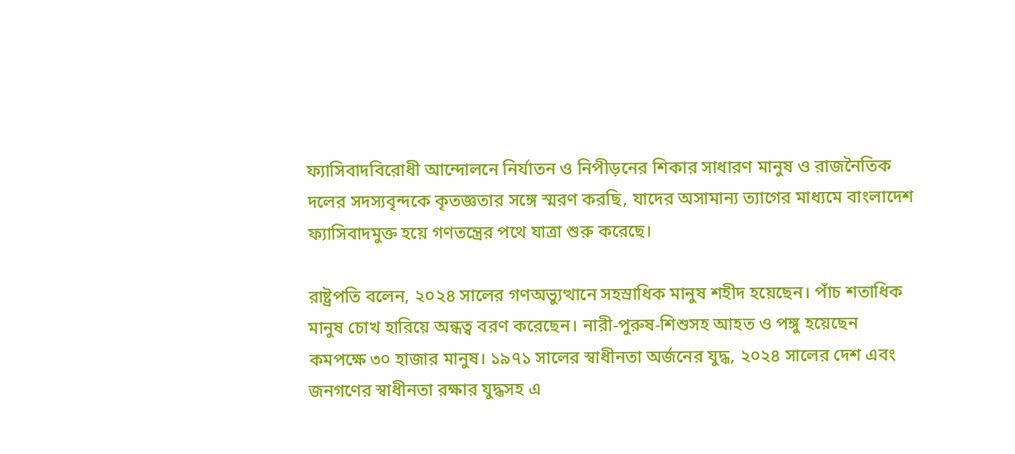ফ্যাসিবাদবিরোধী আন্দোলনে নির্যাতন ও নিপীড়নের শিকার সাধারণ মানুষ ও রাজনৈতিক দলের সদস্যবৃন্দকে কৃতজ্ঞতার সঙ্গে স্মরণ করছি, যাদের অসামান্য ত্যাগের মাধ্যমে বাংলাদেশ ফ্যাসিবাদমুক্ত হয়ে গণতন্ত্রের পথে যাত্রা শুরু করেছে।

রাষ্ট্রপতি বলেন, ২০২৪ সালের গণঅভ্যুত্থানে সহস্রাধিক মানুষ শহীদ হয়েছেন। পাঁচ শতাধিক মানুষ চোখ হারিয়ে অন্ধত্ব বরণ করেছেন। নারী-পুরুষ-শিশুসহ আহত ও পঙ্গু হয়েছেন কমপক্ষে ৩০ হাজার মানুষ। ১৯৭১ সালের স্বাধীনতা অর্জনের যুদ্ধ, ২০২৪ সালের দেশ এবং জনগণের স্বাধীনতা রক্ষার যুদ্ধসহ এ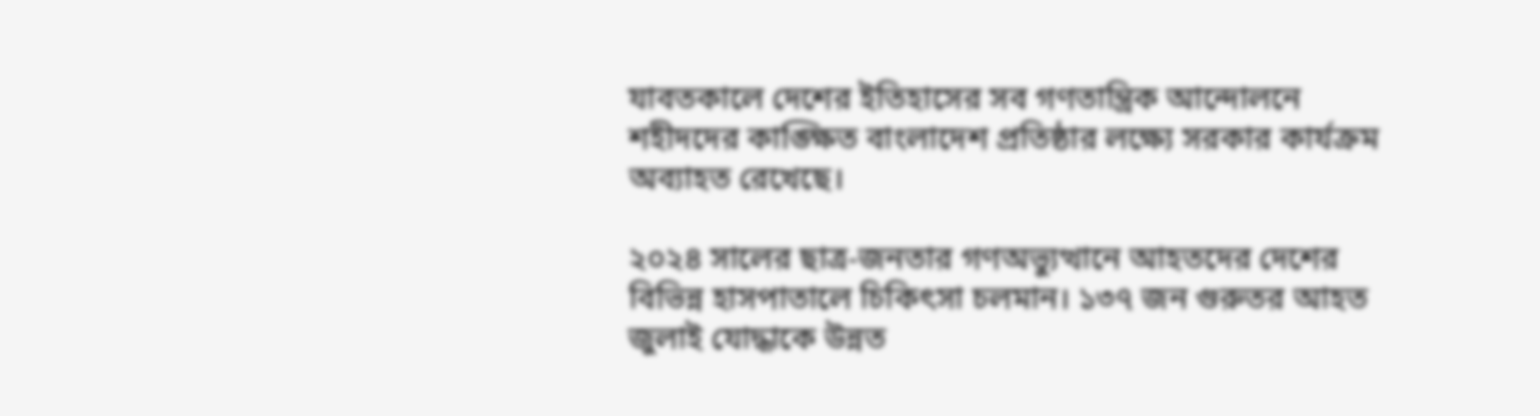যাবতকালে দেশের ইতিহাসের সব গণতান্ত্রিক আন্দোলনে শহীদদের কাঙ্ক্ষিত বাংলাদেশ প্রতিষ্ঠার লক্ষ্যে সরকার কার্যক্রম অব্যাহত রেখেছে।

২০২৪ সালের ছাত্র-জনতার গণঅভ্যুত্থানে আহতদের দেশের বিভিন্ন হাসপাতালে চিকিৎসা চলমান। ১৩৭ জন গুরুতর আহত জুলাই যোদ্ধাকে উন্নত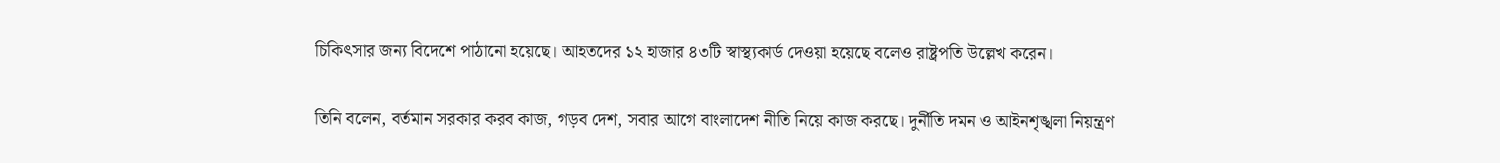চিকিৎসার জন্য বিদেশে পাঠানো হয়েছে। আহতদের ১২ হাজার ৪৩টি স্বাস্থ্যকার্ড দেওয়া হয়েছে বলেও রাষ্ট্রপতি উল্লেখ করেন।

তিনি বলেন, বর্তমান সরকার করব কাজ, গড়ব দেশ, সবার আগে বাংলাদেশ নীতি নিয়ে কাজ করছে। দুর্নীতি দমন ও আইনশৃঙ্খলা নিয়ন্ত্রণ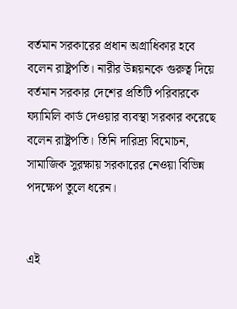বর্তমান সরকারের প্রধান অগ্রাধিকার হবে বলেন রাষ্ট্রপতি। নারীর উন্নয়নকে গুরুত্ব দিয়ে বর্তমান সরকার দেশের প্রতিটি পরিবারকে ফ্যামিলি কার্ড দেওয়ার ব্যবস্থা সরকার করেছে বলেন রাষ্ট্রপতি। তিনি দারিদ্র্য বিমোচন, সামাজিক সুরক্ষায় সরকারের নেওয়া বিভিন্ন পদক্ষেপ তুলে ধরেন।


এই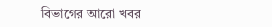বিভাগের আরো খবর